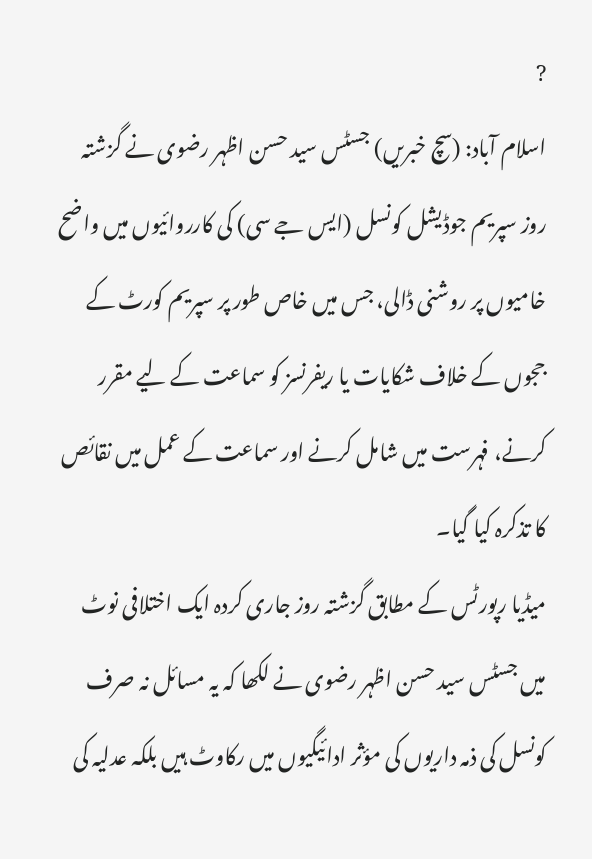?
اسلام آباد: (سچ خبریں) جسٹس سید حسن اظہر رضوی نے گزشتہ روز سپریم جوڈیشل کونسل (ایس جے سی) کی کارروائیوں میں واضح خامیوں پر روشنی ڈالی، جس میں خاص طور پر سپریم کورٹ کے ججوں کے خلاف شکایات یا ریفرنسز کو سماعت کے لیے مقرر کرنے، فہرست میں شامل کرنے اور سماعت کے عمل میں نقائص کا تذکرہ کیا گیا۔
میڈیا رپورٹس کے مطابق گزشتہ روز جاری کردہ ایک اختلافی نوٹ میں جسٹس سید حسن اظہر رضوی نے لکھا کہ یہ مسائل نہ صرف کونسل کی ذمہ داریوں کی مؤثر ادائیگیوں میں رکاوٹ ہیں بلکہ عدلیہ کی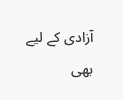آزادی کے لیے بھی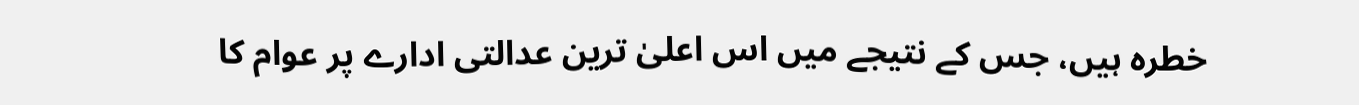خطرہ ہیں، جس کے نتیجے میں اس اعلیٰ ترین عدالتی ادارے پر عوام کا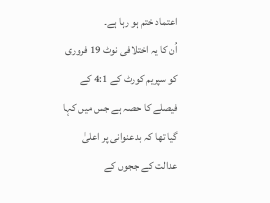اعتماد ختم ہو رہا ہے۔
اُن کا یہ اختلافی نوٹ 19 فروری کو سپریم کورٹ کے 4:1 کے فیصلے کا حصہ ہے جس میں کہا گیا تھا کہ بدعنوانی پر اعلیٰ عدالت کے ججوں کے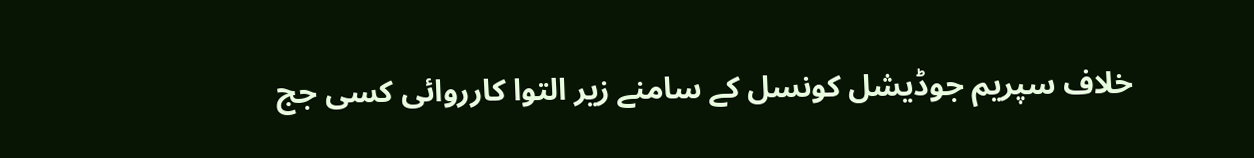خلاف سپریم جوڈیشل کونسل کے سامنے زیر التوا کارروائی کسی جج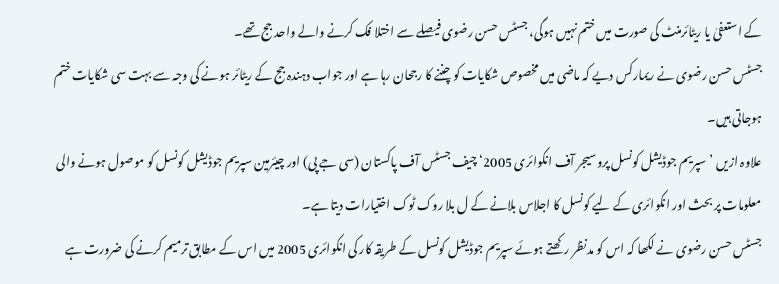کے استعفیٰ یا ریٹائرمنٹ کی صورت میں ختم نہیں ہوگی، جسٹس حسن رضوی فیصلے سے اختلا فک کرنے والے واحد جج تھے۔
جسٹس حسن رضوی نے ریمارکس دیے کہ ماضی میں مخصوص شکایات کو چننے کا رجحان رہا ہے اور جواب دہندہ جج کے ریٹائر ہونے کی وجہ سے بہت سی شکایات ختم ہوجاتی ہیں۔
علاوہ ازیں ’سپریم جوڈیشل کونسل پروسیجر آف انکوائری 2005‘ چیف جسٹس آف پاکستان (سی جے پی) اور چیئرمین سپریم جوڈیشل کونسل کو موصول ہونے والی معلومات پر بحث اور انکوائری کے لیے کونسل کا اجلاس بلانے کے ل بلا روک ٹوک اختیارات دیتا ہے۔
جسٹس حسن رضوی نے لکھا کہ اس کو مدنظر رکھتے ہوئے سپریم جوڈیشل کونسل کے طریقہ کار کی انکوائری 2005 میں اس کے مطابق ترمیم کرنے کی ضرورت ہے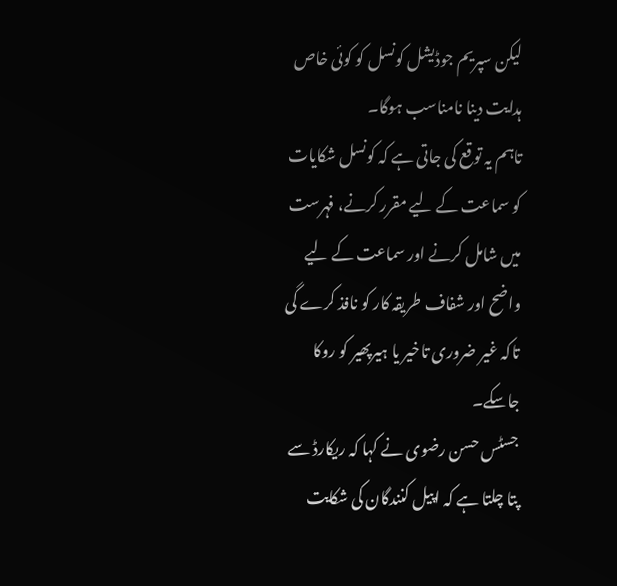لیکن سپریم جوڈیشل کونسل کو کوئی خاص ہدایت دینا نامناسب ہوگا۔
تاہم یہ توقع کی جاتی ہے کہ کونسل شکایات کو سماعت کے لیے مقرر کرنے، فہرست میں شامل کرنے اور سماعت کے لیے واضح اور شفاف طریقہ کار کو نافذ کرے گی تاکہ غیر ضروری تاخیر یا ہیرپھیر کو روکا جاسکے۔
جسٹس حسن رضوی نے کہا کہ ریکارڈ سے پتا چلتا ہے کہ اپیل کنندگان کی شکایت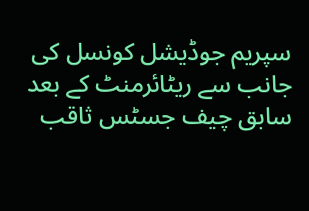سپریم جوڈیشل کونسل کی جانب سے ریٹائرمنٹ کے بعد سابق چیف جسٹس ثاقب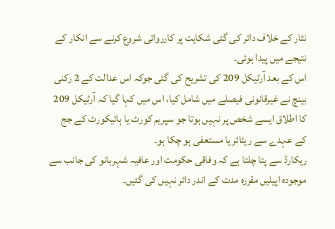نثار کے خلاف دائر کی گئی شکایت پر کارروائی شروع کرنے سے انکار کے نتیجے میں پیدا ہوئی۔
اس کے بعد آرٹیکل 209 کی تشریح کی گئی جوکہ اس عدالت کے 2 رکنی بینچ نے غیرقانونی فیصلے میں شامل کیا، اس میں کہا گیا کہ آرٹیکل 209 کا اطلاق ایسے شخص پر نہیں ہوتا جو سپریم کورٹ یا ہائیکورٹ کے جج کے عہدے سے ریٹائر یا مستعفی ہو چکا ہو۔
ریکارڈ سے پتا چلتا ہے کہ وفاقی حکومت اور عافیہ شہربانو کی جانب سے موجودہ اپیلیں مقررہ مدت کے اندر دائر نہیں کی گئیں۔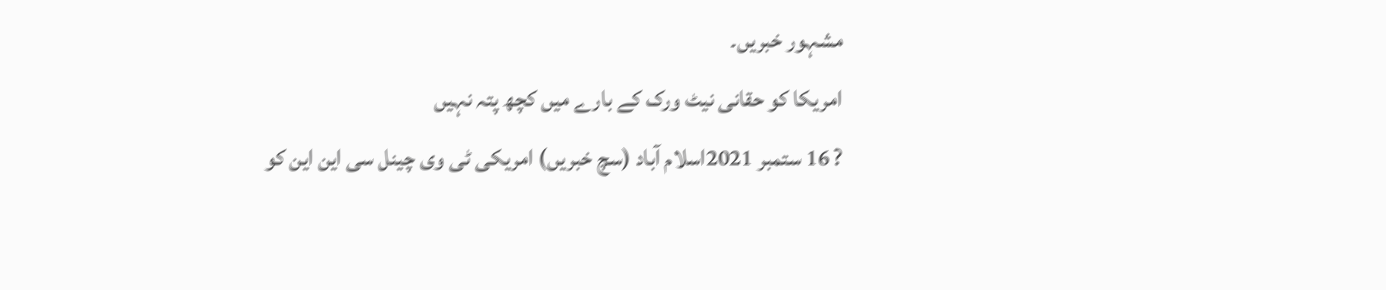مشہور خبریں۔
امریکا کو حقانی نیٹ ورک کے بارے میں کچھ پتہ نہیں
? 16 ستمبر 2021اسلام آباد (سچ خبریں) امریکی ٹی وی چینل سی این این کو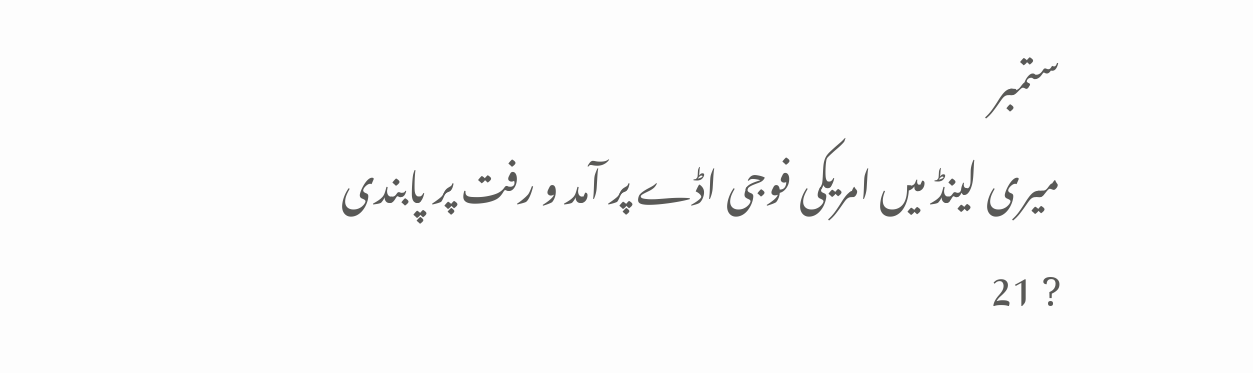ستمبر
میری لینڈ میں امریکی فوجی اڈے پر آمد و رفت پر پابندی
? 21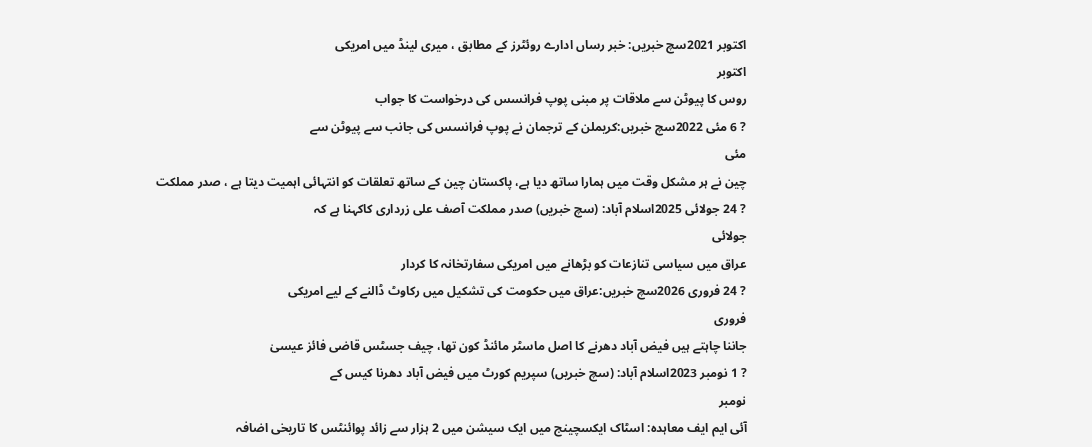اکتوبر 2021سچ خبریں: خبر رساں ادارے روئٹرز کے مطابق ، میری لینڈ میں امریکی
اکتوبر
روس کا پیوٹن سے ملاقات پر مبنی پوپ فرانسس کی درخواست کا جواب
? 6 مئی 2022سچ خبریں:کریملن کے ترجمان نے پوپ فرانسس کی جانب سے پیوٹن سے
مئی
چین نے ہر مشکل وقت میں ہمارا ساتھ دیا ہے، پاکستان چین کے ساتھ تعلقات کو انتہائی اہمیت دیتا ہے ، صدر مملکت
? 24 جولائی 2025اسلام آباد: (سچ خبریں) صدر مملکت آصف علی زرداری کاکہنا ہے کہ
جولائی
عراق میں سیاسی تنازعات کو بڑھانے میں امریکی سفارتخانہ کا کردار
? 24 فروری 2026سچ خبریں:عراق میں حکومت کی تشکیل میں رکاوٹ ڈالنے کے لیے امریکی
فروری
جاننا چاہتے ہیں فیض آباد دھرنے کا اصل ماسٹر مائنڈ کون تھا، چیف جسٹس قاضی فائز عیسیٰ
? 1 نومبر 2023اسلام آباد: (سچ خبریں) سپریم کورٹ میں فیض آباد دھرنا کیس کے
نومبر
آئی ایم ایف معاہدہ: اسٹاک ایکسچینج میں ایک سیشن میں 2 ہزار سے زائد پوائنٹس کا تاریخی اضافہ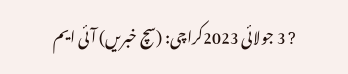? 3 جولائی 2023کراچی: (سچ خبریں) آئی ایم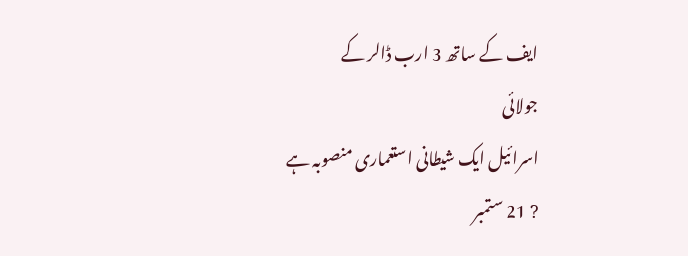ایف کے ساتھ 3 ارب ڈالر کے
جولائی
اسرائیل ایک شیطانی استعماری منصوبہ ہے
? 21 ستمبر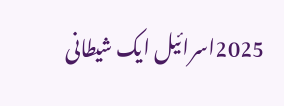2025اسرائیل ایک شیطانی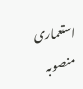استعماری منصوبہ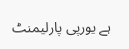ہے یورپی پارلیمنٹ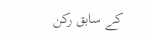کے سابق رکن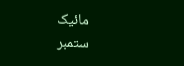مائیک
ستمبر